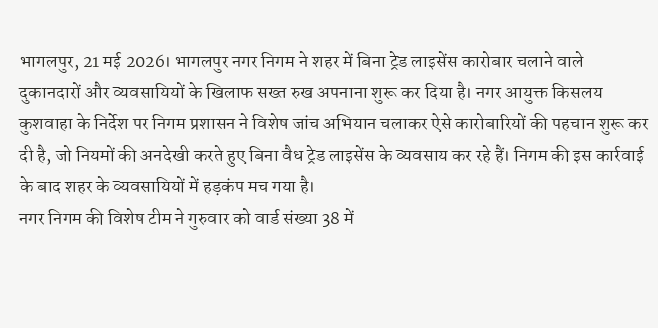भागलपुर, 21 मई 2026। भागलपुर नगर निगम ने शहर में बिना ट्रेड लाइसेंस कारोबार चलाने वाले दुकानदारों और व्यवसायियों के खिलाफ सख्त रुख अपनाना शुरू कर दिया है। नगर आयुक्त किसलय कुशवाहा के निर्देश पर निगम प्रशासन ने विशेष जांच अभियान चलाकर ऐसे कारोबारियों की पहचान शुरू कर दी है, जो नियमों की अनदेखी करते हुए बिना वैध ट्रेड लाइसेंस के व्यवसाय कर रहे हैं। निगम की इस कार्रवाई के बाद शहर के व्यवसायियों में हड़कंप मच गया है।
नगर निगम की विशेष टीम ने गुरुवार को वार्ड संख्या 38 में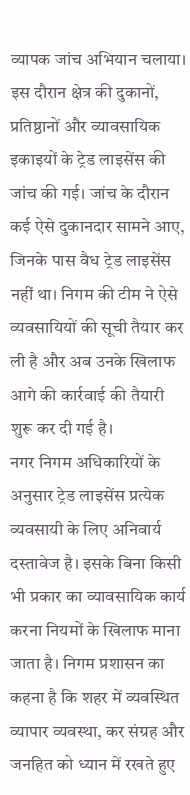व्यापक जांच अभियान चलाया। इस दौरान क्षेत्र की दुकानों, प्रतिष्ठानों और व्यावसायिक इकाइयों के ट्रेड लाइसेंस की जांच की गई। जांच के दौरान कई ऐसे दुकानदार सामने आए, जिनके पास वैध ट्रेड लाइसेंस नहीं था। निगम की टीम ने ऐसे व्यवसायियों की सूची तैयार कर ली है और अब उनके खिलाफ आगे की कार्रवाई की तैयारी शुरू कर दी गई है।
नगर निगम अधिकारियों के अनुसार ट्रेड लाइसेंस प्रत्येक व्यवसायी के लिए अनिवार्य दस्तावेज है। इसके बिना किसी भी प्रकार का व्यावसायिक कार्य करना नियमों के खिलाफ माना जाता है। निगम प्रशासन का कहना है कि शहर में व्यवस्थित व्यापार व्यवस्था, कर संग्रह और जनहित को ध्यान में रखते हुए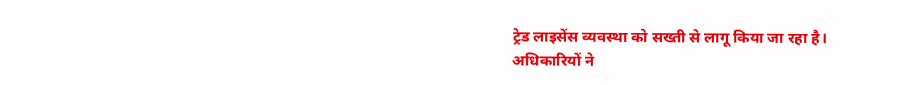ट्रेड लाइसेंस व्यवस्था को सख्ती से लागू किया जा रहा है।
अधिकारियों ने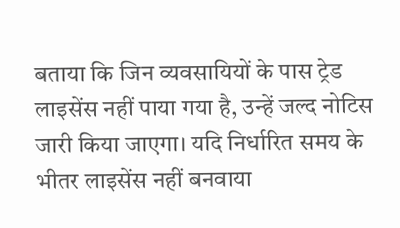बताया कि जिन व्यवसायियों के पास ट्रेड लाइसेंस नहीं पाया गया है, उन्हें जल्द नोटिस जारी किया जाएगा। यदि निर्धारित समय के भीतर लाइसेंस नहीं बनवाया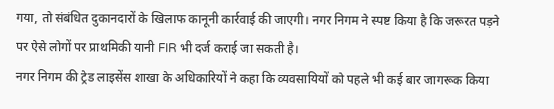गया, तो संबंधित दुकानदारों के खिलाफ कानूनी कार्रवाई की जाएगी। नगर निगम ने स्पष्ट किया है कि जरूरत पड़ने पर ऐसे लोगों पर प्राथमिकी यानी FIR भी दर्ज कराई जा सकती है।
नगर निगम की ट्रेड लाइसेंस शाखा के अधिकारियों ने कहा कि व्यवसायियों को पहले भी कई बार जागरूक किया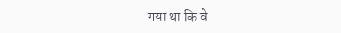गया था कि वे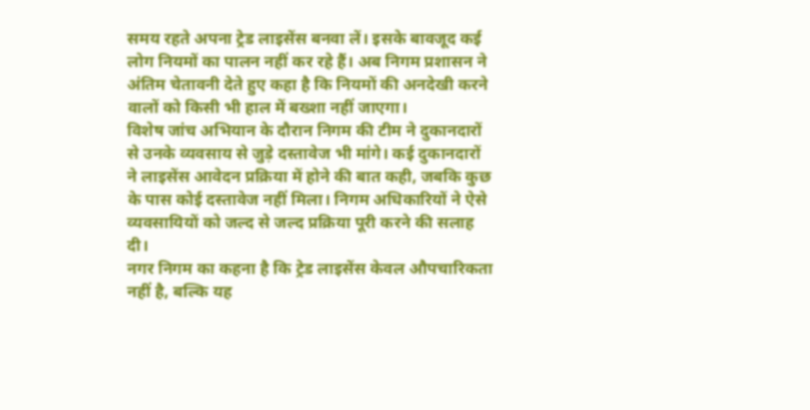समय रहते अपना ट्रेड लाइसेंस बनवा लें। इसके बावजूद कई लोग नियमों का पालन नहीं कर रहे हैं। अब निगम प्रशासन ने अंतिम चेतावनी देते हुए कहा है कि नियमों की अनदेखी करने वालों को किसी भी हाल में बख्शा नहीं जाएगा।
विशेष जांच अभियान के दौरान निगम की टीम ने दुकानदारों से उनके व्यवसाय से जुड़े दस्तावेज भी मांगे। कई दुकानदारों ने लाइसेंस आवेदन प्रक्रिया में होने की बात कही, जबकि कुछ के पास कोई दस्तावेज नहीं मिला। निगम अधिकारियों ने ऐसे व्यवसायियों को जल्द से जल्द प्रक्रिया पूरी करने की सलाह दी।
नगर निगम का कहना है कि ट्रेड लाइसेंस केवल औपचारिकता नहीं है, बल्कि यह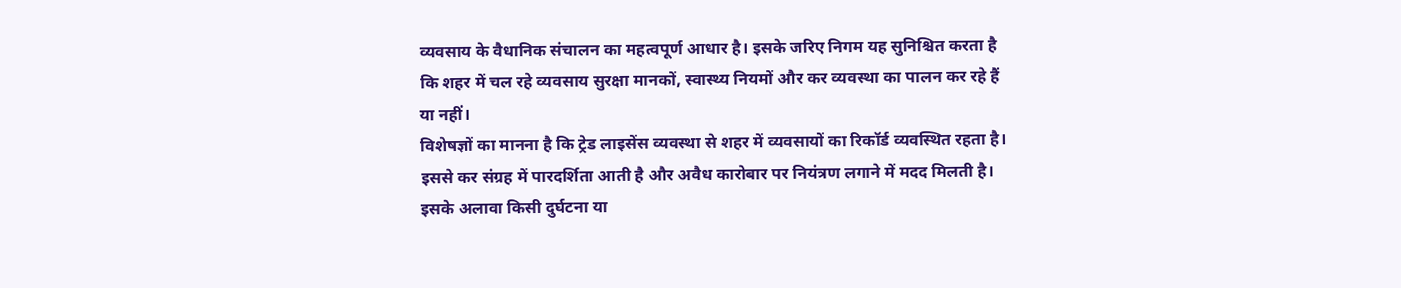व्यवसाय के वैधानिक संचालन का महत्वपूर्ण आधार है। इसके जरिए निगम यह सुनिश्चित करता है कि शहर में चल रहे व्यवसाय सुरक्षा मानकों, स्वास्थ्य नियमों और कर व्यवस्था का पालन कर रहे हैं या नहीं।
विशेषज्ञों का मानना है कि ट्रेड लाइसेंस व्यवस्था से शहर में व्यवसायों का रिकॉर्ड व्यवस्थित रहता है। इससे कर संग्रह में पारदर्शिता आती है और अवैध कारोबार पर नियंत्रण लगाने में मदद मिलती है। इसके अलावा किसी दुर्घटना या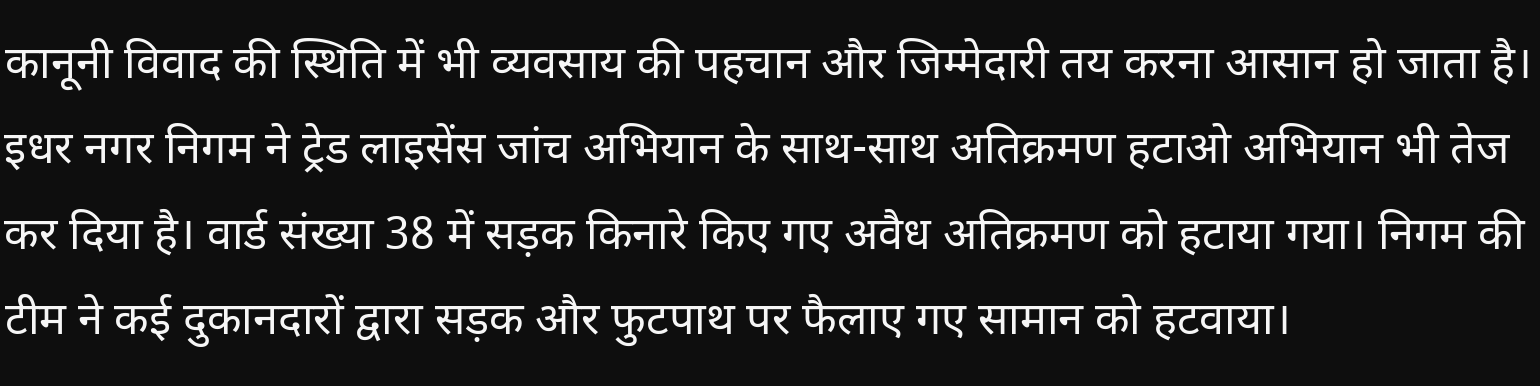कानूनी विवाद की स्थिति में भी व्यवसाय की पहचान और जिम्मेदारी तय करना आसान हो जाता है।
इधर नगर निगम ने ट्रेड लाइसेंस जांच अभियान के साथ-साथ अतिक्रमण हटाओ अभियान भी तेज कर दिया है। वार्ड संख्या 38 में सड़क किनारे किए गए अवैध अतिक्रमण को हटाया गया। निगम की टीम ने कई दुकानदारों द्वारा सड़क और फुटपाथ पर फैलाए गए सामान को हटवाया।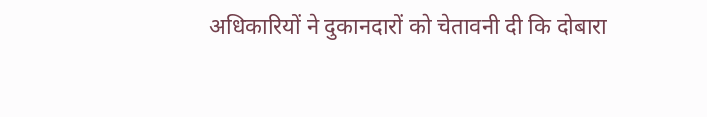अधिकारियों ने दुकानदारों को चेतावनी दी कि दोबारा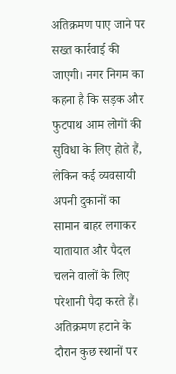अतिक्रमण पाए जाने पर सख्त कार्रवाई की जाएगी। नगर निगम का कहना है कि सड़क और फुटपाथ आम लोगों की सुविधा के लिए होते हैं, लेकिन कई व्यवसायी अपनी दुकानों का सामान बाहर लगाकर यातायात और पैदल चलने वालों के लिए परेशानी पैदा करते हैं।
अतिक्रमण हटाने के दौरान कुछ स्थानों पर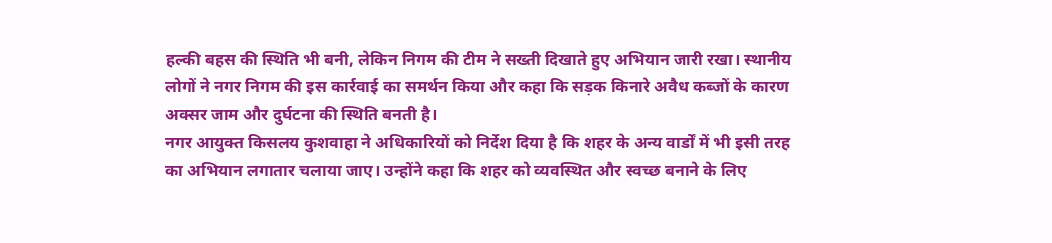हल्की बहस की स्थिति भी बनी, लेकिन निगम की टीम ने सख्ती दिखाते हुए अभियान जारी रखा। स्थानीय लोगों ने नगर निगम की इस कार्रवाई का समर्थन किया और कहा कि सड़क किनारे अवैध कब्जों के कारण अक्सर जाम और दुर्घटना की स्थिति बनती है।
नगर आयुक्त किसलय कुशवाहा ने अधिकारियों को निर्देश दिया है कि शहर के अन्य वार्डों में भी इसी तरह का अभियान लगातार चलाया जाए। उन्होंने कहा कि शहर को व्यवस्थित और स्वच्छ बनाने के लिए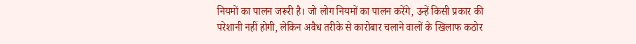नियमों का पालन जरूरी है। जो लोग नियमों का पालन करेंगे, उन्हें किसी प्रकार की परेशानी नहीं होगी, लेकिन अवैध तरीके से कारोबार चलाने वालों के खिलाफ कठोर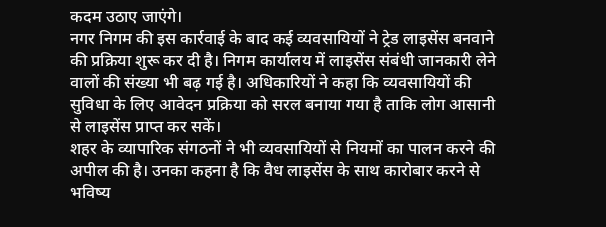कदम उठाए जाएंगे।
नगर निगम की इस कार्रवाई के बाद कई व्यवसायियों ने ट्रेड लाइसेंस बनवाने की प्रक्रिया शुरू कर दी है। निगम कार्यालय में लाइसेंस संबंधी जानकारी लेने वालों की संख्या भी बढ़ गई है। अधिकारियों ने कहा कि व्यवसायियों की सुविधा के लिए आवेदन प्रक्रिया को सरल बनाया गया है ताकि लोग आसानी से लाइसेंस प्राप्त कर सकें।
शहर के व्यापारिक संगठनों ने भी व्यवसायियों से नियमों का पालन करने की अपील की है। उनका कहना है कि वैध लाइसेंस के साथ कारोबार करने से भविष्य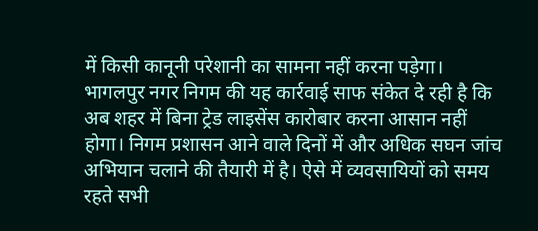में किसी कानूनी परेशानी का सामना नहीं करना पड़ेगा।
भागलपुर नगर निगम की यह कार्रवाई साफ संकेत दे रही है कि अब शहर में बिना ट्रेड लाइसेंस कारोबार करना आसान नहीं होगा। निगम प्रशासन आने वाले दिनों में और अधिक सघन जांच अभियान चलाने की तैयारी में है। ऐसे में व्यवसायियों को समय रहते सभी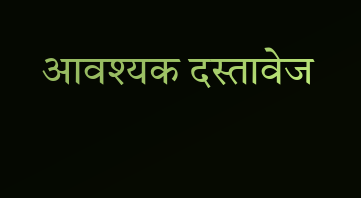आवश्यक दस्तावेज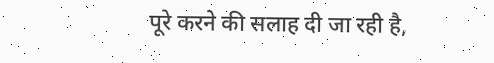पूरे करने की सलाह दी जा रही है,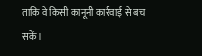ताकि वे किसी कानूनी कार्रवाई से बच सकें।